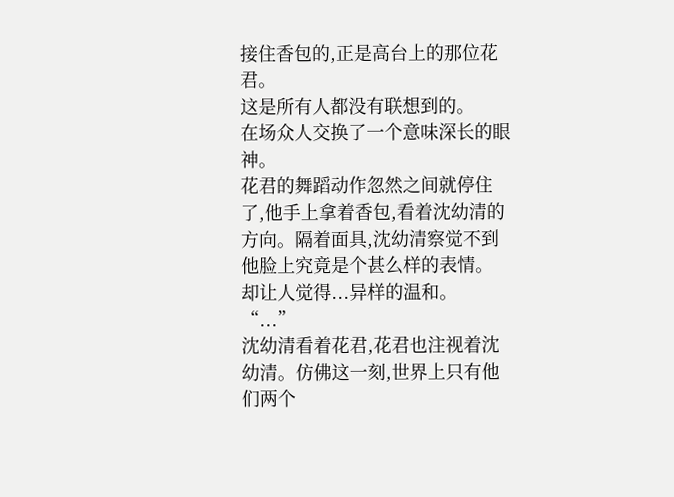接住香包的,正是高台上的那位花君。
这是所有人都没有联想到的。
在场众人交换了一个意味深长的眼神。
花君的舞蹈动作忽然之间就停住了,他手上拿着香包,看着沈幼清的方向。隔着面具,沈幼清察觉不到他脸上究竟是个甚么样的表情。
却让人觉得...异样的温和。
“...”
沈幼清看着花君,花君也注视着沈幼清。仿佛这一刻,世界上只有他们两个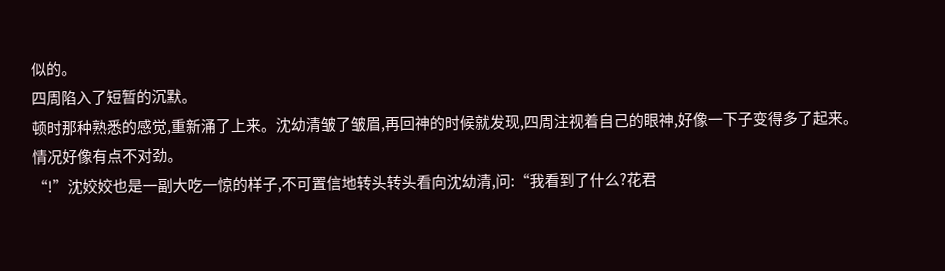似的。
四周陷入了短暂的沉默。
顿时那种熟悉的感觉,重新涌了上来。沈幼清皱了皱眉,再回神的时候就发现,四周注视着自己的眼神,好像一下子变得多了起来。
情况好像有点不对劲。
“!”沈姣姣也是一副大吃一惊的样子,不可置信地转头转头看向沈幼清,问:“我看到了什么?花君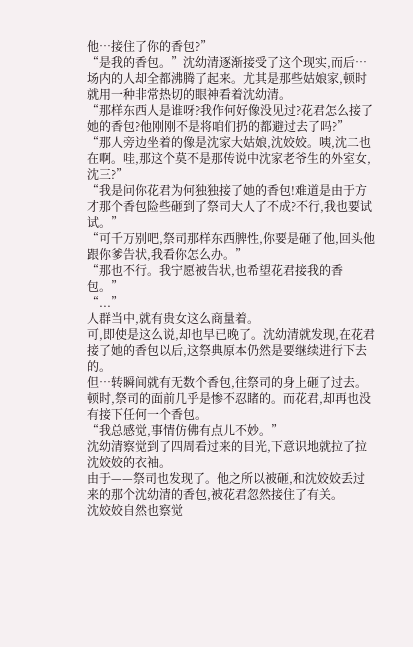他…接住了你的香包?”
“是我的香包。”沈幼清逐渐接受了这个现实,而后…场内的人却全都沸腾了起来。尤其是那些姑娘家,顿时就用一种非常热切的眼神看着沈幼清。
“那样东西人是谁呀?我作何好像没见过?花君怎么接了她的香包?他刚刚不是将咱们扔的都避过去了吗?”
“那人旁边坐着的像是沈家大姑娘,沈姣姣。咦,沈二也在啊。哇,那这个莫不是那传说中沈家老爷生的外室女,沈三?”
“我是问你花君为何独独接了她的香包!难道是由于方才那个香包险些砸到了祭司大人了不成?不行,我也要试试。”
“可千万别吧,祭司那样东西脾性,你要是砸了他,回头他跟你爹告状,我看你怎么办。”
“那也不行。我宁愿被告状,也希望花君接我的香包。”
“...”
人群当中,就有贵女这么商量着。
可,即使是这么说,却也早已晚了。沈幼清就发现,在花君接了她的香包以后,这祭典原本仍然是要继续进行下去的。
但…转瞬间就有无数个香包,往祭司的身上砸了过去。顿时,祭司的面前几乎是惨不忍睹的。而花君,却再也没有接下任何一个香包。
“我总感觉,事情仿佛有点儿不妙。”
沈幼清察觉到了四周看过来的目光,下意识地就拉了拉沈姣姣的衣袖。
由于——祭司也发现了。他之所以被砸,和沈姣姣丢过来的那个沈幼清的香包,被花君忽然接住了有关。
沈姣姣自然也察觉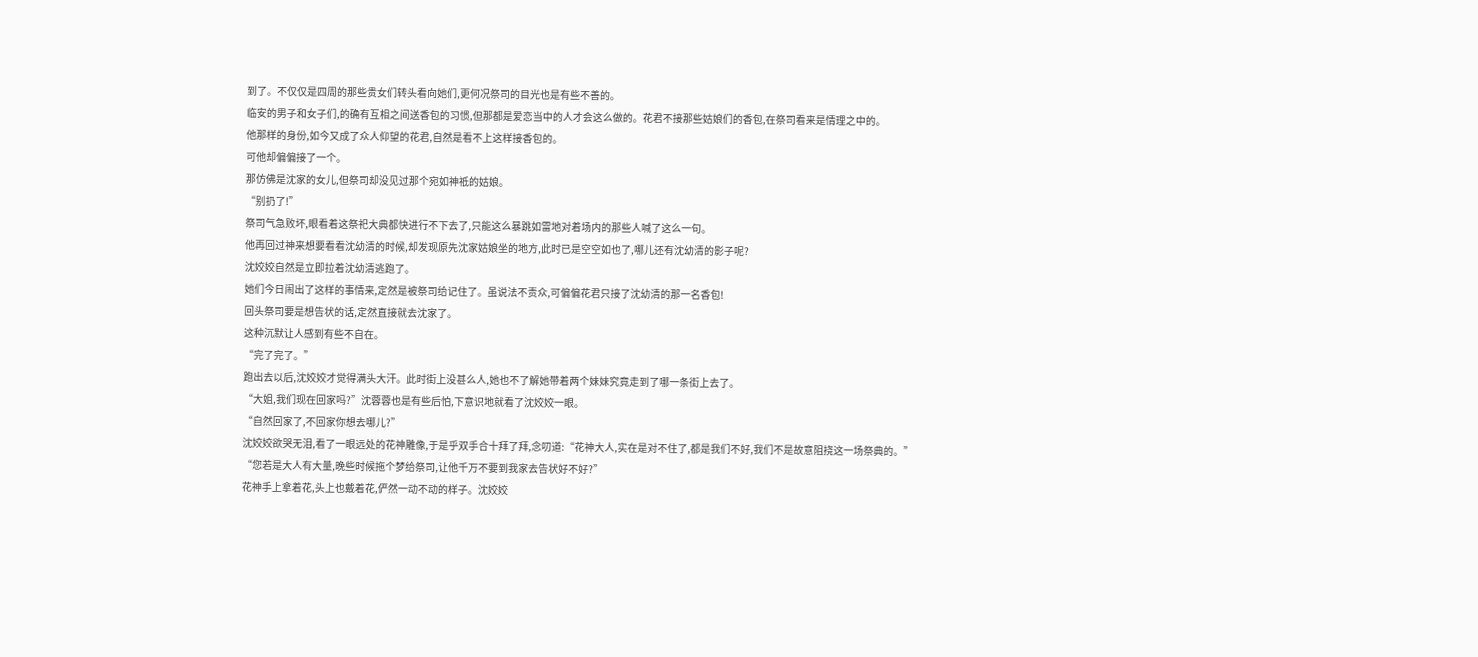到了。不仅仅是四周的那些贵女们转头看向她们,更何况祭司的目光也是有些不善的。
临安的男子和女子们,的确有互相之间送香包的习惯,但那都是爱恋当中的人才会这么做的。花君不接那些姑娘们的香包,在祭司看来是情理之中的。
他那样的身份,如今又成了众人仰望的花君,自然是看不上这样接香包的。
可他却偏偏接了一个。
那仿佛是沈家的女儿,但祭司却没见过那个宛如神祗的姑娘。
“别扔了!”
祭司气急败坏,眼看着这祭祀大典都快进行不下去了,只能这么暴跳如雷地对着场内的那些人喊了这么一句。
他再回过神来想要看看沈幼清的时候,却发现原先沈家姑娘坐的地方,此时已是空空如也了,哪儿还有沈幼清的影子呢?
沈姣姣自然是立即拉着沈幼清逃跑了。
她们今日闹出了这样的事情来,定然是被祭司给记住了。虽说法不责众,可偏偏花君只接了沈幼清的那一名香包!
回头祭司要是想告状的话,定然直接就去沈家了。
这种沉默让人感到有些不自在。
“完了完了。”
跑出去以后,沈姣姣才觉得满头大汗。此时街上没甚么人,她也不了解她带着两个妹妹究竟走到了哪一条街上去了。
“大姐,我们现在回家吗?”沈蓉蓉也是有些后怕,下意识地就看了沈姣姣一眼。
“自然回家了,不回家你想去哪儿?”
沈姣姣欲哭无泪,看了一眼远处的花神雕像,于是乎双手合十拜了拜,念叨道:“花神大人,实在是对不住了,都是我们不好,我们不是故意阻挠这一场祭典的。”
“您若是大人有大量,晚些时候拖个梦给祭司,让他千万不要到我家去告状好不好?”
花神手上拿着花,头上也戴着花,俨然一动不动的样子。沈姣姣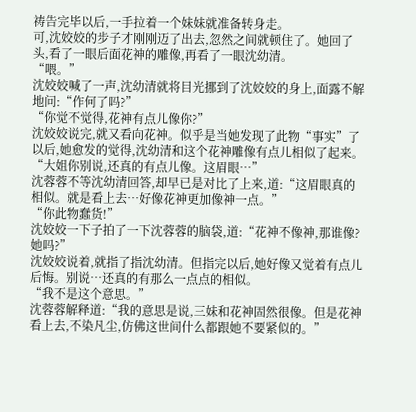祷告完毕以后,一手拉着一个妹妹就准备转身走。
可,沈姣姣的步子才刚刚迈了出去,忽然之间就顿住了。她回了头,看了一眼后面花神的雕像,再看了一眼沈幼清。
“喂。”
沈姣姣喊了一声,沈幼清就将目光挪到了沈姣姣的身上,面露不解地问:“作何了吗?”
“你觉不觉得,花神有点儿像你?”
沈姣姣说完,就又看向花神。似乎是当她发现了此物“事实”了以后,她愈发的觉得,沈幼清和这个花神雕像有点儿相似了起来。
“大姐你别说,还真的有点儿像。这眉眼…”
沈蓉蓉不等沈幼清回答,却早已是对比了上来,道:“这眉眼真的相似。就是看上去…好像花神更加像神一点。”
“你此物蠢货!”
沈姣姣一下子拍了一下沈蓉蓉的脑袋,道:“花神不像神,那谁像?她吗?”
沈姣姣说着,就指了指沈幼清。但指完以后,她好像又觉着有点儿后悔。别说…还真的有那么一点点的相似。
“我不是这个意思。”
沈蓉蓉解释道:“我的意思是说,三妹和花神固然很像。但是花神看上去,不染凡尘,仿佛这世间什么都跟她不要紧似的。”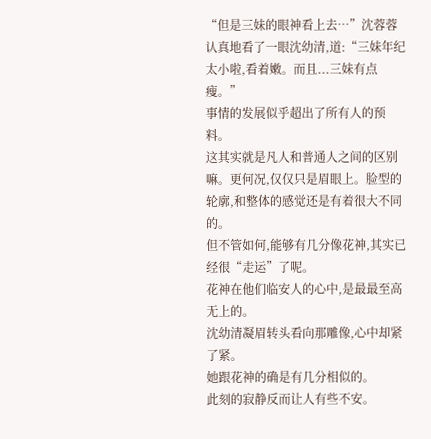“但是三妹的眼神看上去…”沈蓉蓉认真地看了一眼沈幼清,道:“三妹年纪太小啦,看着嫩。而且...三妹有点瘦。”
事情的发展似乎超出了所有人的预料。
这其实就是凡人和普通人之间的区别嘛。更何况,仅仅只是眉眼上。脸型的轮廓,和整体的感觉还是有着很大不同的。
但不管如何,能够有几分像花神,其实已经很“走运”了呢。
花神在他们临安人的心中,是最最至高无上的。
沈幼清凝眉转头看向那雕像,心中却紧了紧。
她跟花神的确是有几分相似的。
此刻的寂静反而让人有些不安。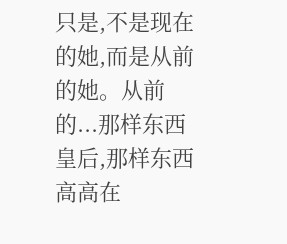只是,不是现在的她,而是从前的她。从前的...那样东西皇后,那样东西高高在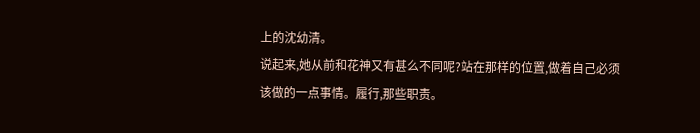上的沈幼清。
说起来,她从前和花神又有甚么不同呢?站在那样的位置,做着自己必须该做的一点事情。履行,那些职责。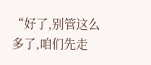“好了,别管这么多了,咱们先走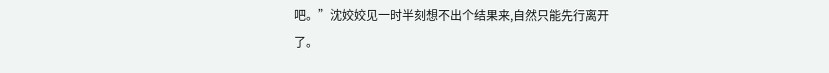吧。”沈姣姣见一时半刻想不出个结果来,自然只能先行离开了。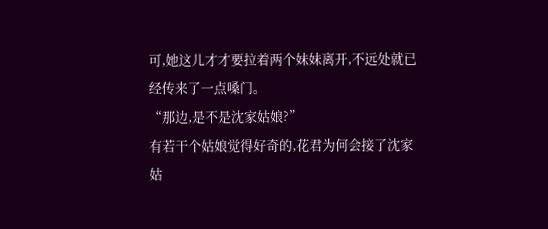可,她这儿才才要拉着两个妹妹离开,不远处就已经传来了一点嗓门。
“那边,是不是沈家姑娘?”
有若干个姑娘觉得好奇的,花君为何会接了沈家姑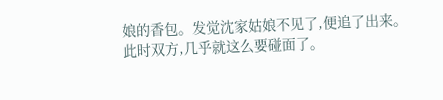娘的香包。发觉沈家姑娘不见了,便追了出来。
此时双方,几乎就这么要碰面了。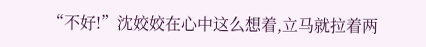“不好!”沈姣姣在心中这么想着,立马就拉着两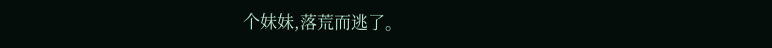个妹妹,落荒而逃了。